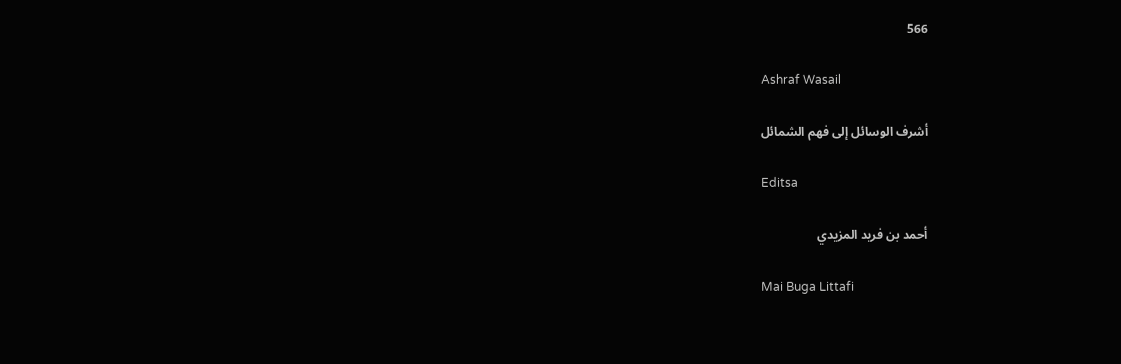566

Ashraf Wasail

أشرف الوسائل إلى فهم الشمائل

Editsa

أحمد بن فريد المزيدي

Mai Buga Littafi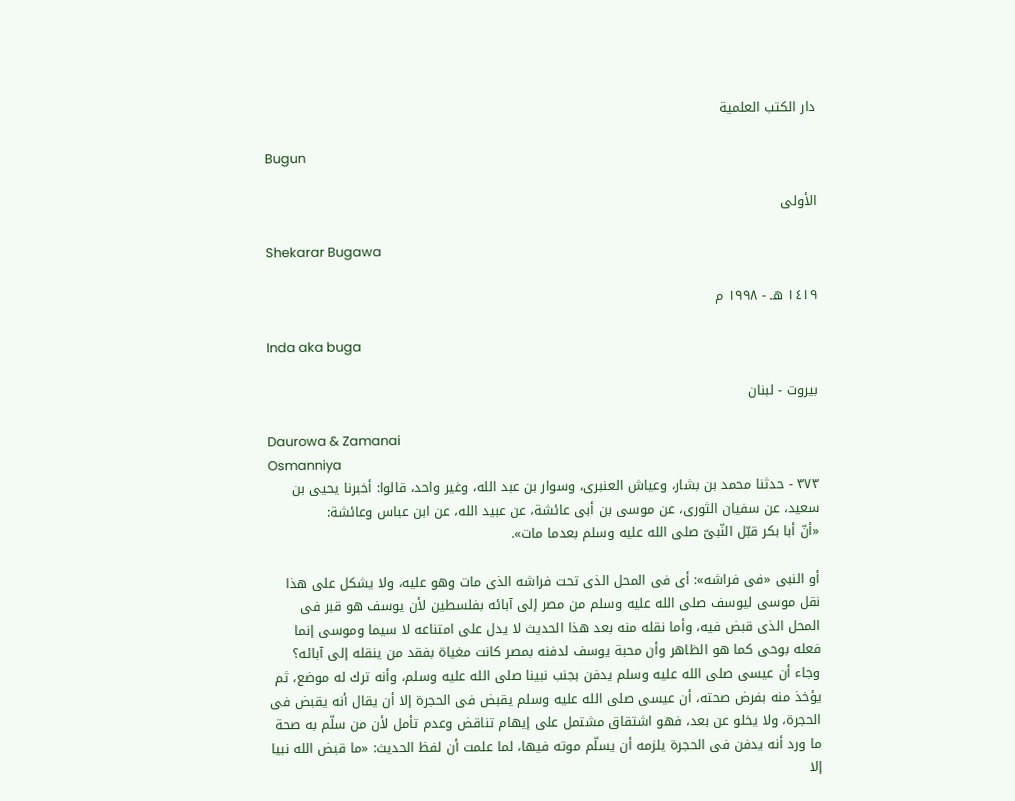دار الكتب العلمية

Bugun

الأولى

Shekarar Bugawa

١٤١٩ هـ - ١٩٩٨ م

Inda aka buga

بيروت - لبنان

Daurowa & Zamanai
Osmanniya
٣٧٣ - حدثنا محمد بن بشار، وعياش العنبرى، وسوار بن عبد الله، وغير واحد، قالوا: أخبرنا يحيى بن سعيد، عن سفيان الثورى، عن موسى بن أبى عائشة، عن عبيد الله، عن ابن عباس وعائشة:
«أنّ أبا بكر قبّل النّبىّ صلى الله عليه وسلم بعدما مات».

أو النبى «فى فراشه»: أى فى المحل الذى تحت فراشه الذى مات وهو عليه، ولا يشكل على هذا نقل موسى ليوسف صلى الله عليه وسلم من مصر إلى آبائه بفلسطين لأن يوسف هو قبر فى المحل الذى قبض فيه، وأما نقله منه بعد هذا الحديث لا يدل على امتناعه لا سيما وموسى إنما فعله بوحى كما هو الظاهر وأن محبة يوسف لدفنه بمصر كانت مغياة بفقد من ينقله إلى آبائه؟ وجاء أن عيسى صلى الله عليه وسلم يدفن بجنب نبينا صلى الله عليه وسلم، وأنه ترك له موضع، ثم يؤخذ منه بفرض صحته، أن عيسى صلى الله عليه وسلم يقبض فى الحجرة إلا أن يقال أنه يقبض فى الحجرة، ولا يخلو عن بعد، فهو اشتقاق مشتمل على إيهام تناقض وعدم تأمل لأن من سلّم به صحة ما ورد أنه يدفن فى الحجرة يلزمه أن يسلّم موته فيها، لما علمت أن لفظ الحديث: «ما قبض الله نبيا إلا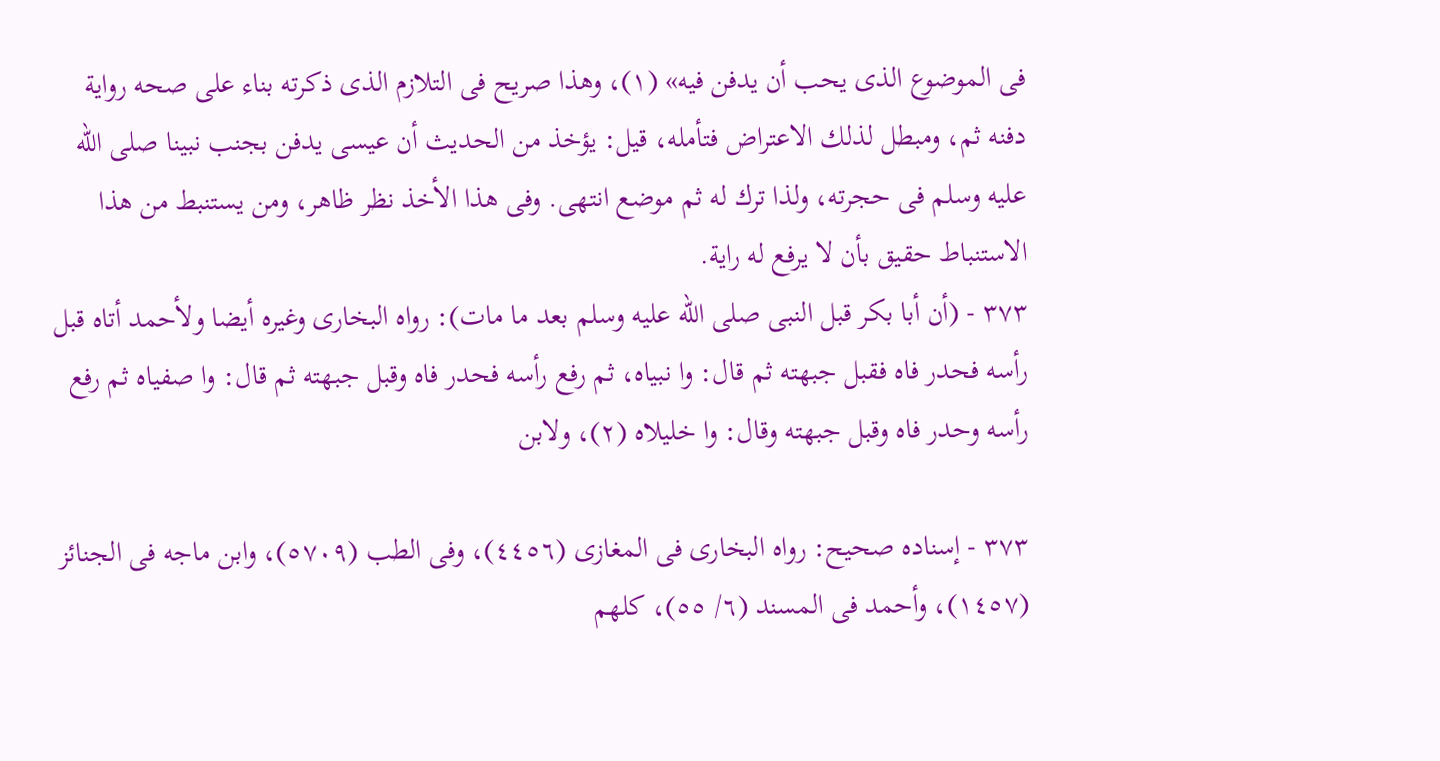فى الموضوع الذى يحب أن يدفن فيه» (١)، وهذا صريح فى التلازم الذى ذكرته بناء على صحه رواية دفنه ثم، ومبطل لذلك الاعتراض فتأمله، قيل: يؤخذ من الحديث أن عيسى يدفن بجنب نبينا صلى الله عليه وسلم فى حجرته، ولذا ترك له ثم موضع انتهى. وفى هذا الأخذ نظر ظاهر، ومن يستنبط من هذا الاستنباط حقيق بأن لا يرفع له راية.
٣٧٣ - (أن أبا بكر قبل النبى صلى الله عليه وسلم بعد ما مات): رواه البخارى وغيره أيضا ولأحمد أتاه قبل رأسه فحدر فاه فقبل جبهته ثم قال: وا نبياه، ثم رفع رأسه فحدر فاه وقبل جبهته ثم قال: وا صفياه ثم رفع رأسه وحدر فاه وقبل جبهته وقال: وا خليلاه (٢)، ولابن

٣٧٣ - إسناده صحيح: رواه البخارى فى المغازى (٤٤٥٦)، وفى الطب (٥٧٠٩)، وابن ماجه فى الجنائز (١٤٥٧)، وأحمد فى المسند (٦/ ٥٥)، كلهم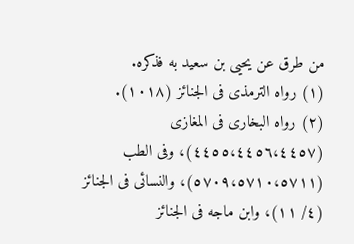من طرق عن يحيى بن سعيد به فذكره.
(١) رواه الترمذى فى الجنائز (١٠١٨).
(٢) رواه البخارى فى المغازى (٤٤٥٥،٤٤٥٦،٤٤٥٧)، وفى الطب (٥٧٠٩،٥٧١٠،٥٧١١)، والنسائى فى الجنائز (٤/ ١١)، وابن ماجه فى الجنائز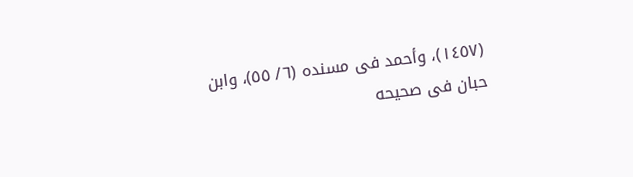(١٤٥٧)، وأحمد فى مسنده (٦/ ٥٥)، وابن حبان فى صحيحه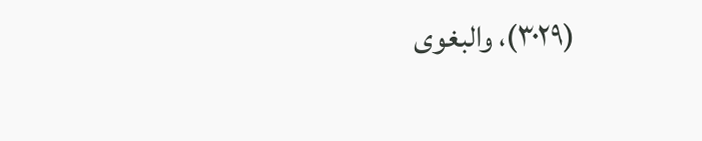(٣٠٢٩)، والبغوى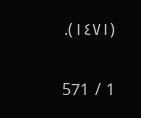(١٤٧١).

1 / 571